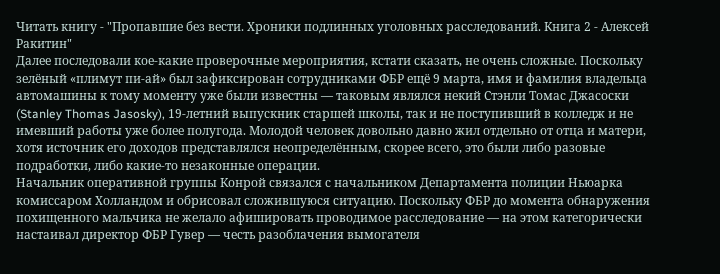Читать книгу - "Пропавшие без вести. Хроники подлинных уголовных расследований. Книга 2 - Алексей Ракитин"
Далее последовали кое-какие проверочные мероприятия, кстати сказать, не очень сложные. Поскольку зелёный «плимут пи-ай» был зафиксирован сотрудниками ФБР ещё 9 марта, имя и фамилия владельца автомашины к тому моменту уже были известны — таковым являлся некий Стэнли Томас Джасоски (Stanley Thomas Jasosky), 19-летний выпускник старшей школы, так и не поступивший в колледж и не имевший работы уже более полугода. Молодой человек довольно давно жил отдельно от отца и матери, хотя источник его доходов представлялся неопределённым, скорее всего, это были либо разовые подработки, либо какие-то незаконные операции.
Начальник оперативной группы Конрой связался с начальником Департамента полиции Ньюарка комиссаром Холландом и обрисовал сложившуюся ситуацию. Поскольку ФБР до момента обнаружения похищенного мальчика не желало афишировать проводимое расследование — на этом категорически настаивал директор ФБР Гувер — честь разоблачения вымогателя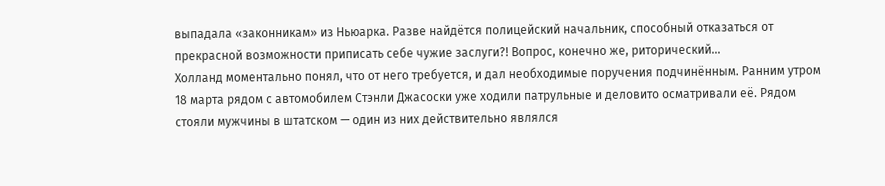выпадала «законникам» из Ньюарка. Разве найдётся полицейский начальник, способный отказаться от прекрасной возможности приписать себе чужие заслуги?! Вопрос, конечно же, риторический…
Холланд моментально понял, что от него требуется, и дал необходимые поручения подчинённым. Ранним утром 18 марта рядом с автомобилем Стэнли Джасоски уже ходили патрульные и деловито осматривали её. Рядом стояли мужчины в штатском — один из них действительно являлся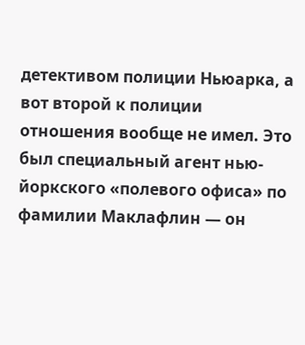детективом полиции Ньюарка, а вот второй к полиции отношения вообще не имел. Это был специальный агент нью-йоркского «полевого офиса» по фамилии Маклафлин — он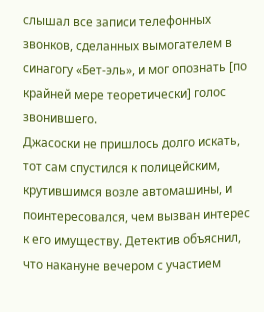слышал все записи телефонных звонков, сделанных вымогателем в синагогу «Бет-эль», и мог опознать [по крайней мере теоретически] голос звонившего.
Джасоски не пришлось долго искать, тот сам спустился к полицейским, крутившимся возле автомашины, и поинтересовался, чем вызван интерес к его имуществу. Детектив объяснил, что накануне вечером с участием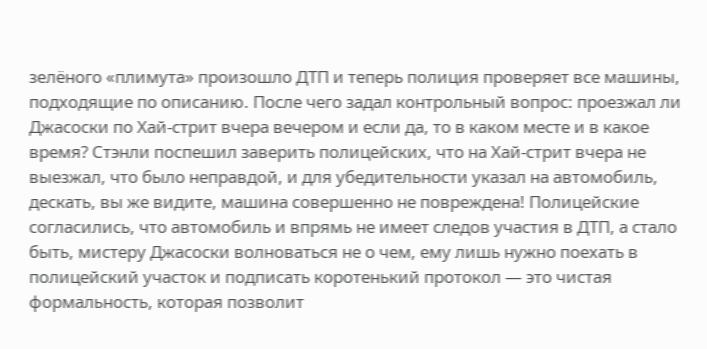зелёного «плимута» произошло ДТП и теперь полиция проверяет все машины, подходящие по описанию. После чего задал контрольный вопрос: проезжал ли Джасоски по Хай-стрит вчера вечером и если да, то в каком месте и в какое время? Стэнли поспешил заверить полицейских, что на Хай-стрит вчера не выезжал, что было неправдой, и для убедительности указал на автомобиль, дескать, вы же видите, машина совершенно не повреждена! Полицейские согласились, что автомобиль и впрямь не имеет следов участия в ДТП, а стало быть, мистеру Джасоски волноваться не о чем, ему лишь нужно поехать в полицейский участок и подписать коротенький протокол — это чистая формальность, которая позволит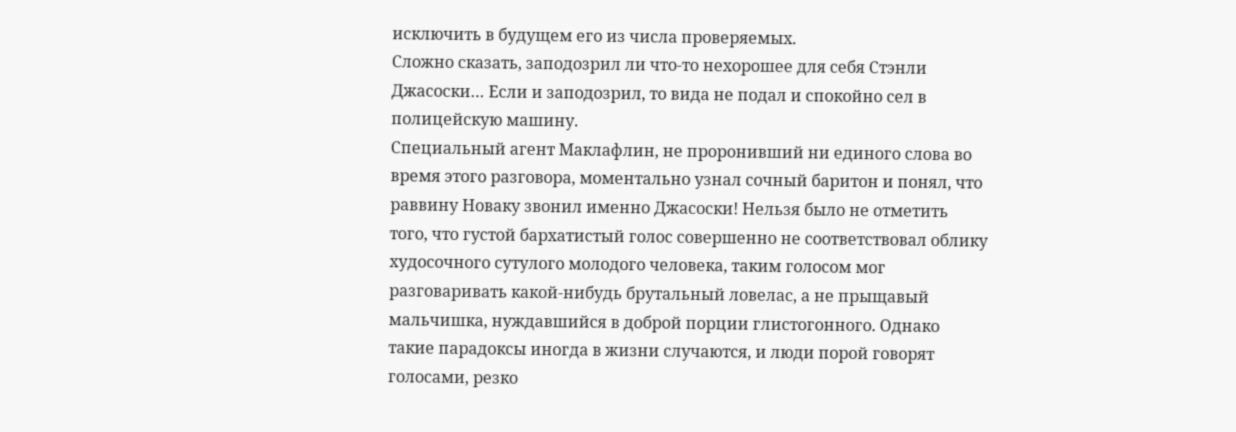исключить в будущем его из числа проверяемых.
Сложно сказать, заподозрил ли что-то нехорошее для себя Стэнли Джасоски… Если и заподозрил, то вида не подал и спокойно сел в полицейскую машину.
Специальный агент Маклафлин, не проронивший ни единого слова во время этого разговора, моментально узнал сочный баритон и понял, что раввину Новаку звонил именно Джасоски! Нельзя было не отметить того, что густой бархатистый голос совершенно не соответствовал облику худосочного сутулого молодого человека, таким голосом мог разговаривать какой-нибудь брутальный ловелас, а не прыщавый мальчишка, нуждавшийся в доброй порции глистогонного. Однако такие парадоксы иногда в жизни случаются, и люди порой говорят голосами, резко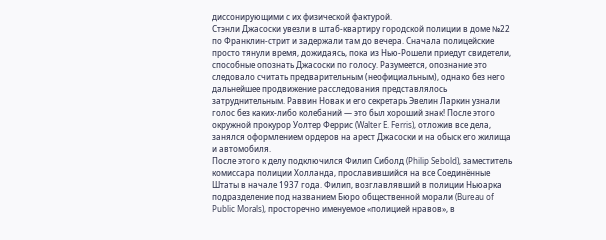диссонирующими с их физической фактурой.
Стэнли Джасоски увезли в штаб-квартиру городской полиции в доме №22 по Франклин-стрит и задержали там до вечера. Сначала полицейские просто тянули время, дожидаясь, пока из Нью-Рошели приедут свидетели, способные опознать Джасоски по голосу. Разумеется, опознание это следовало считать предварительным (неофициальным), однако без него дальнейшее продвижение расследования представлялось затруднительным. Раввин Новак и его секретарь Эвелин Ларкин узнали голос без каких-либо колебаний — это был хороший знак! После этого окружной прокурор Уолтер Феррис (Walter E. Ferris), отложив все дела, занялся оформлением ордеров на арест Джасоски и на обыск его жилища и автомобиля.
После этого к делу подключился Филип Сиболд (Philip Sebold), заместитель комиссара полиции Холланда, прославившийся на все Соединённые Штаты в начале 1937 года. Филип, возглавлявший в полиции Ньюарка подразделение под названием Бюро общественной морали (Bureau of Public Morals), просторечно именуемое «полицией нравов», в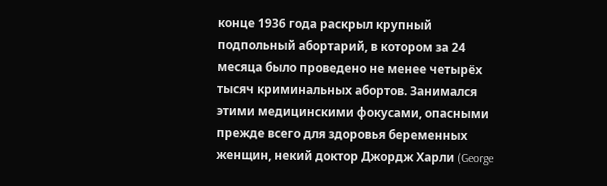конце 1936 года раскрыл крупный подпольный абортарий, в котором за 24 месяца было проведено не менее четырёх тысяч криминальных абортов. Занимался этими медицинскими фокусами, опасными прежде всего для здоровья беременных женщин, некий доктор Джордж Харли (George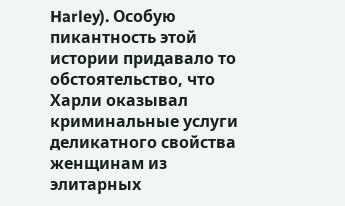Harley). Особую пикантность этой истории придавало то обстоятельство, что Харли оказывал криминальные услуги деликатного свойства женщинам из элитарных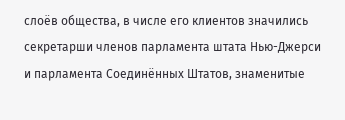слоёв общества, в числе его клиентов значились секретарши членов парламента штата Нью-Джерси и парламента Соединённых Штатов, знаменитые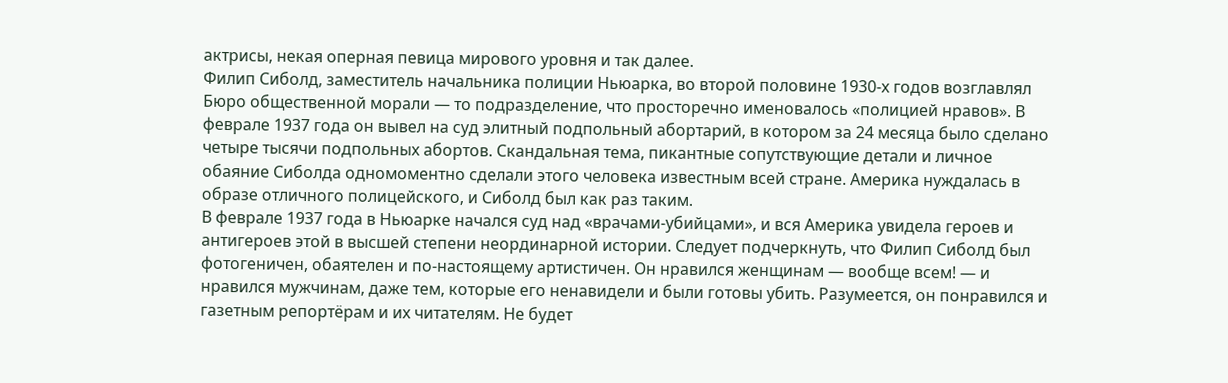актрисы, некая оперная певица мирового уровня и так далее.
Филип Сиболд, заместитель начальника полиции Ньюарка, во второй половине 1930-х годов возглавлял Бюро общественной морали — то подразделение, что просторечно именовалось «полицией нравов». В феврале 1937 года он вывел на суд элитный подпольный абортарий, в котором за 24 месяца было сделано четыре тысячи подпольных абортов. Скандальная тема, пикантные сопутствующие детали и личное обаяние Сиболда одномоментно сделали этого человека известным всей стране. Америка нуждалась в образе отличного полицейского, и Сиболд был как раз таким.
В феврале 1937 года в Ньюарке начался суд над «врачами-убийцами», и вся Америка увидела героев и антигероев этой в высшей степени неординарной истории. Следует подчеркнуть, что Филип Сиболд был фотогеничен, обаятелен и по-настоящему артистичен. Он нравился женщинам — вообще всем! — и нравился мужчинам, даже тем, которые его ненавидели и были готовы убить. Разумеется, он понравился и газетным репортёрам и их читателям. Не будет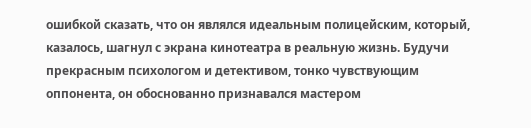ошибкой сказать, что он являлся идеальным полицейским, который, казалось, шагнул с экрана кинотеатра в реальную жизнь. Будучи прекрасным психологом и детективом, тонко чувствующим оппонента, он обоснованно признавался мастером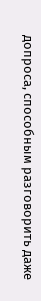допроса, способным разговорить даже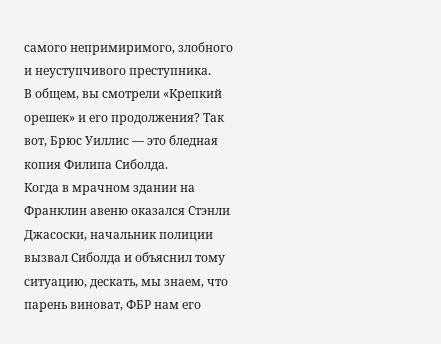самого непримиримого, злобного и неуступчивого преступника.
В общем, вы смотрели «Крепкий орешек» и его продолжения? Так вот, Брюс Уиллис — это бледная копия Филипа Сиболда.
Когда в мрачном здании на Франклин авеню оказался Стэнли Джасоски, начальник полиции вызвал Сиболда и объяснил тому ситуацию, дескать, мы знаем, что парень виноват, ФБР нам его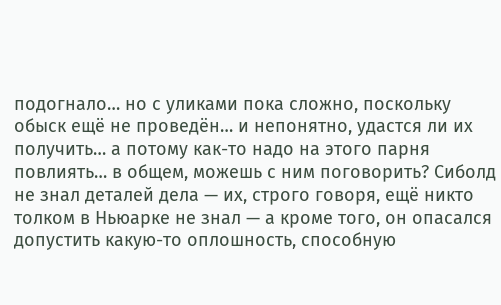подогнало… но с уликами пока сложно, поскольку обыск ещё не проведён… и непонятно, удастся ли их получить… а потому как-то надо на этого парня повлиять… в общем, можешь с ним поговорить? Сиболд не знал деталей дела — их, строго говоря, ещё никто толком в Ньюарке не знал — а кроме того, он опасался допустить какую-то оплошность, способную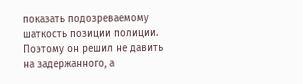показать подозреваемому шаткость позиции полиции. Поэтому он решил не давить на задержанного, а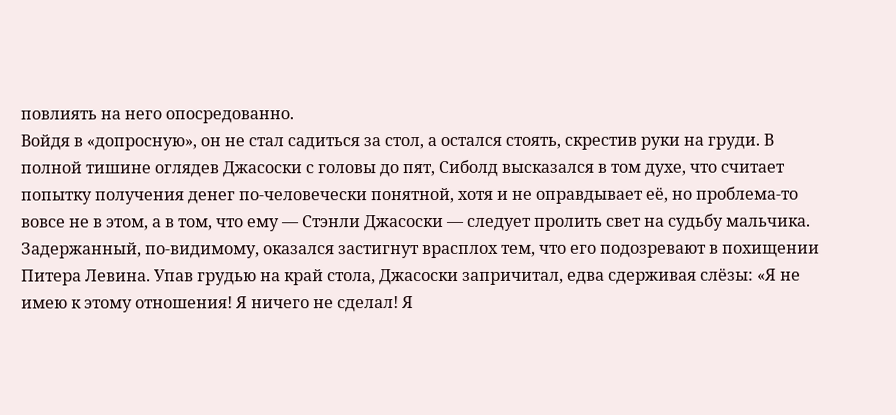повлиять на него опосредованно.
Войдя в «допросную», он не стал садиться за стол, а остался стоять, скрестив руки на груди. В полной тишине оглядев Джасоски с головы до пят, Сиболд высказался в том духе, что считает попытку получения денег по-человечески понятной, хотя и не оправдывает её, но проблема-то вовсе не в этом, а в том, что ему — Стэнли Джасоски — следует пролить свет на судьбу мальчика. Задержанный, по-видимому, оказался застигнут врасплох тем, что его подозревают в похищении Питера Левина. Упав грудью на край стола, Джасоски запричитал, едва сдерживая слёзы: «Я не имею к этому отношения! Я ничего не сделал! Я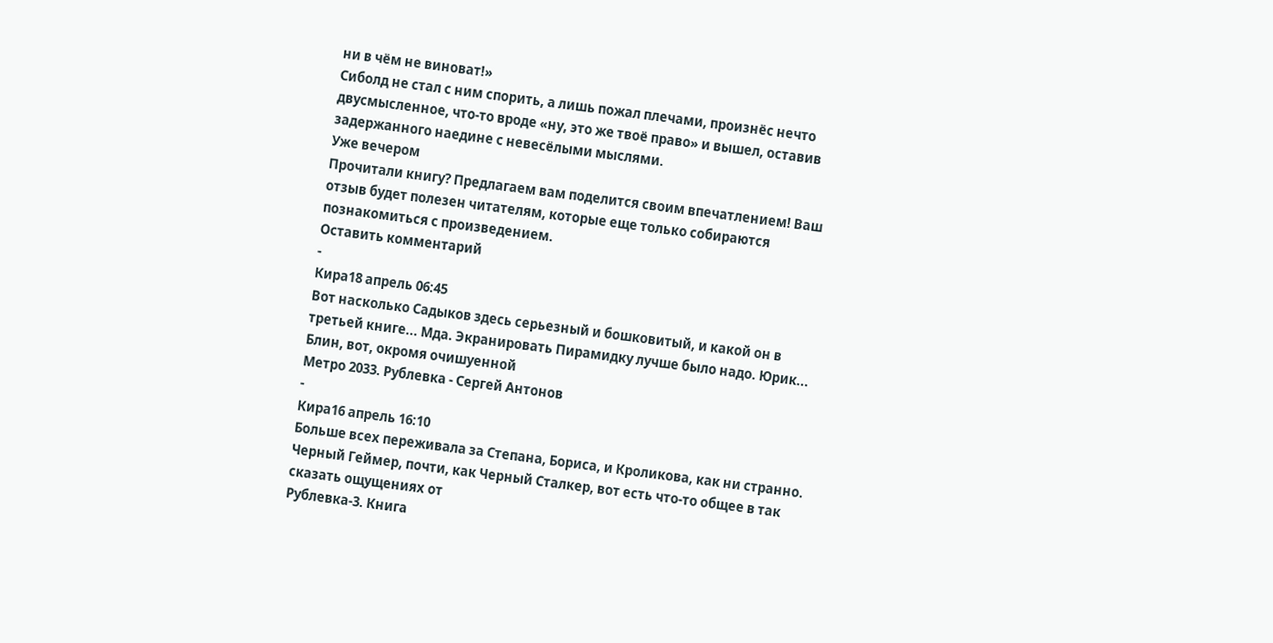ни в чём не виноват!»
Сиболд не стал с ним спорить, а лишь пожал плечами, произнёс нечто двусмысленное, что-то вроде «ну, это же твоё право» и вышел, оставив задержанного наедине с невесёлыми мыслями.
Уже вечером
Прочитали книгу? Предлагаем вам поделится своим впечатлением! Ваш отзыв будет полезен читателям, которые еще только собираются познакомиться с произведением.
Оставить комментарий
-
Кира18 апрель 06:45
Вот насколько Садыков здесь серьезный и бошковитый, и какой он в третьей книге... Мда. Экранировать Пирамидку лучше было надо. Юрик... Блин, вот, окромя очишуенной
Метро 2033. Рублевка - Сергей Антонов
-
Кира16 апрель 16:10
Больше всех переживала за Степана, Бориса, и Кроликова, как ни странно. Черный Геймер, почти, как Черный Сталкер, вот есть что-то общее в так сказать ощущениях от
Рублевка-3. Книга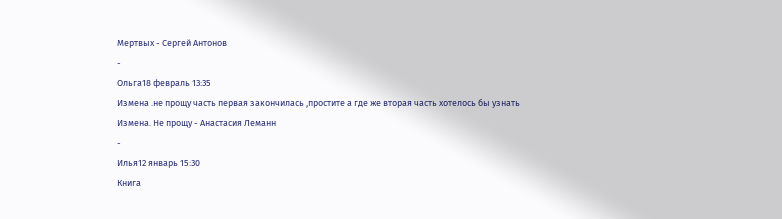Мертвых - Сергей Антонов
-
Ольга18 февраль 13:35
Измена .не прощу часть первая закончилась ,простите а где же вторая часть хотелось бы узнать
Измена. Не прощу - Анастасия Леманн
-
Илья12 январь 15:30
Книга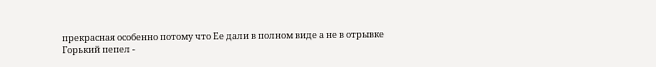прекрасная особенно потому что Ее дали в полном виде а не в отрывке
Горький пепел -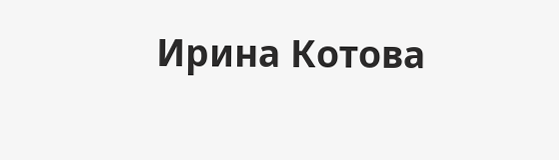Ирина Котова